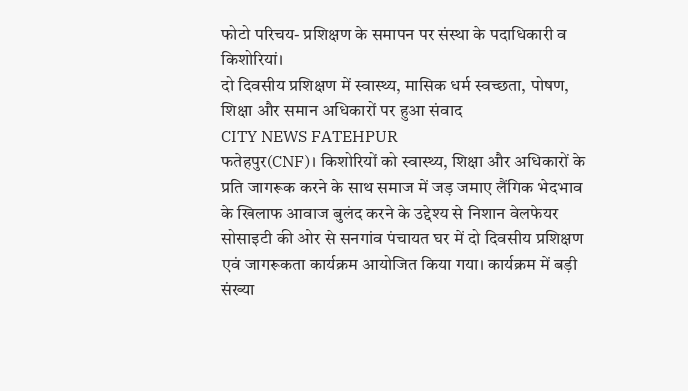फोटो परिचय- प्रशिक्षण के समापन पर संस्था के पदाधिकारी व किशोरियां।
दो दिवसीय प्रशिक्षण में स्वास्थ्य, मासिक धर्म स्वच्छता, पोषण, शिक्षा और समान अधिकारों पर हुआ संवाद
CITY NEWS FATEHPUR
फतेहपुर(CNF)। किशोरियों को स्वास्थ्य, शिक्षा और अधिकारों के प्रति जागरूक करने के साथ समाज में जड़ जमाए लैंगिक भेदभाव के खिलाफ आवाज बुलंद करने के उद्देश्य से निशान वेलफेयर सोसाइटी की ओर से सनगांव पंचायत घर में दो दिवसीय प्रशिक्षण एवं जागरूकता कार्यक्रम आयोजित किया गया। कार्यक्रम में बड़ी संख्या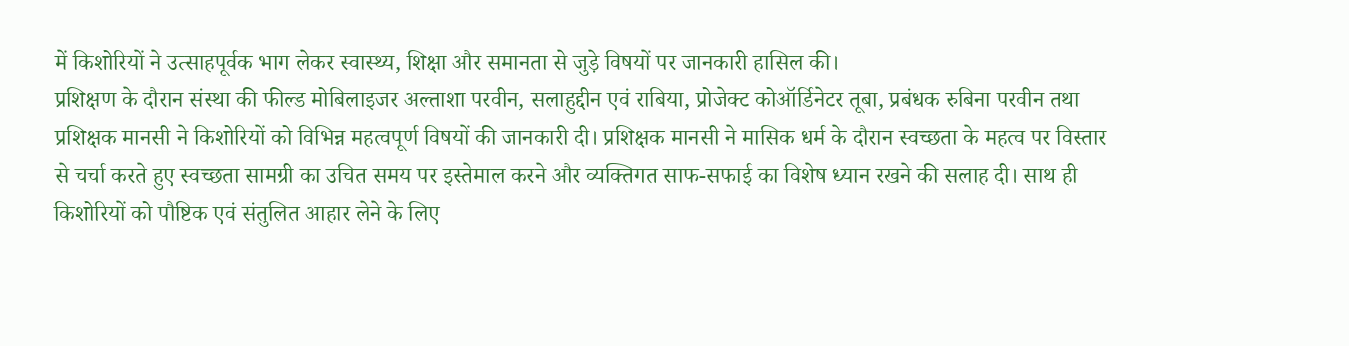में किशोरियों ने उत्साहपूर्वक भाग लेकर स्वास्थ्य, शिक्षा और समानता से जुड़े विषयों पर जानकारी हासिल की।
प्रशिक्षण के दौरान संस्था की फील्ड मोबिलाइजर अल्ताशा परवीन, सलाहुद्दीन एवं राबिया, प्रोजेक्ट कोऑर्डिनेटर तूबा, प्रबंधक रुबिना परवीन तथा प्रशिक्षक मानसी ने किशोरियों को विभिन्न महत्वपूर्ण विषयों की जानकारी दी। प्रशिक्षक मानसी ने मासिक धर्म के दौरान स्वच्छता के महत्व पर विस्तार से चर्चा करते हुए स्वच्छता सामग्री का उचित समय पर इस्तेमाल करने और व्यक्तिगत साफ-सफाई का विशेष ध्यान रखने की सलाह दी। साथ ही किशोरियों को पौष्टिक एवं संतुलित आहार लेने के लिए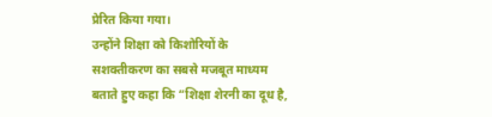प्रेरित किया गया।
उन्होंने शिक्षा को किशोरियों के सशक्तीकरण का सबसे मजबूत माध्यम बताते हुए कहा कि “शिक्षा शेरनी का दूध है,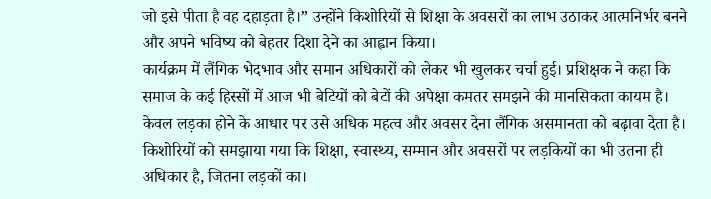जो इसे पीता है वह दहाड़ता है।” उन्होंने किशोरियों से शिक्षा के अवसरों का लाभ उठाकर आत्मनिर्भर बनने और अपने भविष्य को बेहतर दिशा देने का आह्वान किया।
कार्यक्रम में लैंगिक भेदभाव और समान अधिकारों को लेकर भी खुलकर चर्चा हुई। प्रशिक्षक ने कहा कि समाज के कई हिस्सों में आज भी बेटियों को बेटों की अपेक्षा कमतर समझने की मानसिकता कायम है। केवल लड़का होने के आधार पर उसे अधिक महत्व और अवसर देना लैंगिक असमानता को बढ़ावा देता है। किशोरियों को समझाया गया कि शिक्षा, स्वास्थ्य, सम्मान और अवसरों पर लड़कियों का भी उतना ही अधिकार है, जितना लड़कों का।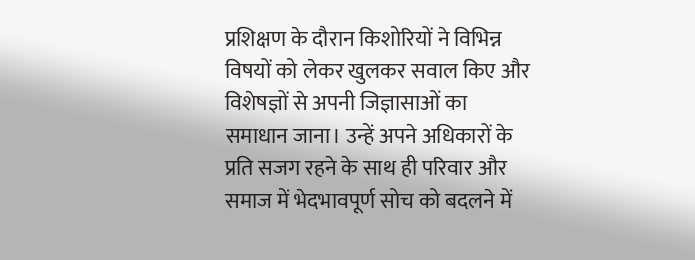प्रशिक्षण के दौरान किशोरियों ने विभिन्न विषयों को लेकर खुलकर सवाल किए और विशेषज्ञों से अपनी जिज्ञासाओं का समाधान जाना। उन्हें अपने अधिकारों के प्रति सजग रहने के साथ ही परिवार और समाज में भेदभावपूर्ण सोच को बदलने में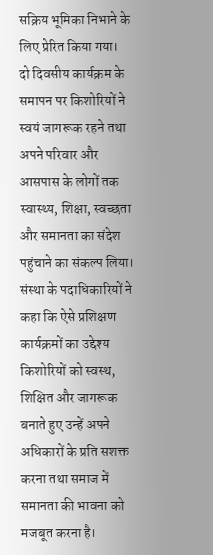सक्रिय भूमिका निभाने के लिए प्रेरित किया गया।
दो दिवसीय कार्यक्रम के समापन पर किशोरियों ने स्वयं जागरूक रहने तथा अपने परिवार और आसपास के लोगों तक स्वास्थ्य, शिक्षा, स्वच्छता और समानता का संदेश पहुंचाने का संकल्प लिया। संस्था के पदाधिकारियों ने कहा कि ऐसे प्रशिक्षण कार्यक्रमों का उद्देश्य किशोरियों को स्वस्थ, शिक्षित और जागरूक बनाते हुए उन्हें अपने अधिकारों के प्रति सशक्त करना तथा समाज में समानता की भावना को मजबूत करना है।